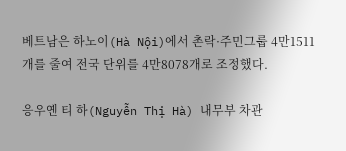베트남은 하노이(Hà Nội)에서 촌락·주민그룹 4만1511개를 줄여 전국 단위를 4만8078개로 조정했다.

응우옌 티 하(Nguyễn Thị Hà) 내무부 차관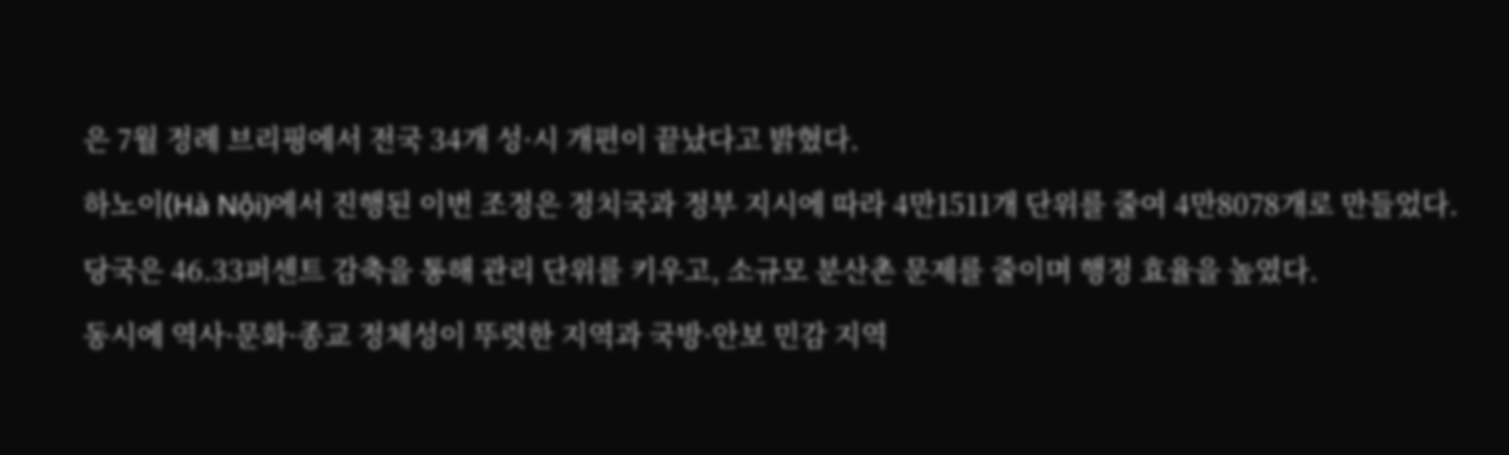은 7월 정례 브리핑에서 전국 34개 성·시 개편이 끝났다고 밝혔다.

하노이(Hà Nội)에서 진행된 이번 조정은 정치국과 정부 지시에 따라 4만1511개 단위를 줄여 4만8078개로 만들었다.

당국은 46.33퍼센트 감축을 통해 관리 단위를 키우고, 소규모 분산촌 문제를 줄이며 행정 효율을 높였다.

동시에 역사·문화·종교 정체성이 뚜렷한 지역과 국방·안보 민감 지역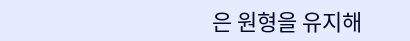은 원형을 유지해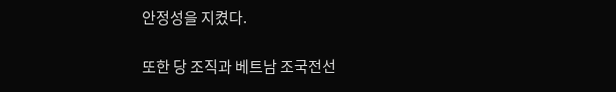안정성을 지켰다.

또한 당 조직과 베트남 조국전선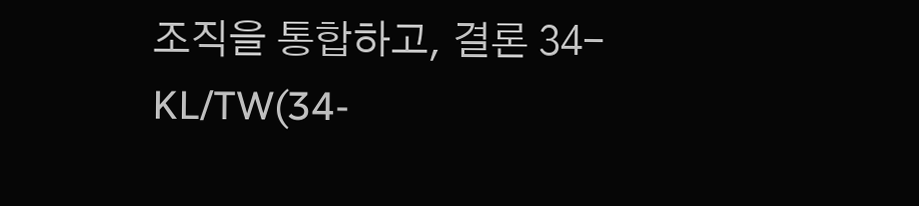조직을 통합하고, 결론 34-KL/TW(34-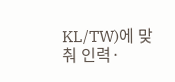KL/TW)에 맞춰 인력·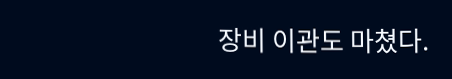장비 이관도 마쳤다.